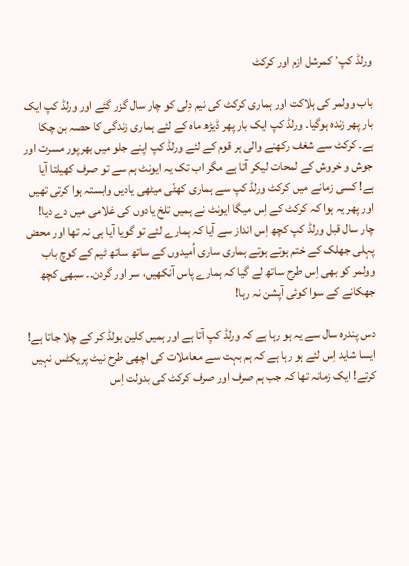ورلڈ کپ٬ کمرشل ازم اور کرکٹ

باب وولمر کی ہلاکت اور ہماری کرکٹ کی نیم دِلی کو چار سال گزر گئے اور ورلڈ کپ ایک بار پھر زندہ ہوگیا۔ ورلڈ کپ ایک بار پھر ڈیڑھ ماہ کے لئے ہماری زندگی کا حصہ بن چکا ہے۔ کرکٹ سے شغف رکھنے والی ہر قوم کے لئے ورلڈ کپ اپنے جلو میں بھرپور مسرت اور جوش و خروش کے لمحات لیکر آتا ہے مگر اب تک یہ ایونٹ ہم سے تو صرف کھیلتا آیا ہے! کسی زمانے میں کرکٹ ورلڈ کپ سے ہماری کھٹّی میٹھی یادیں وابستہ ہوا کرتی تھیں اور پھر یہ ہوا کہ کرکٹ کے اِس میگا ایونٹ نے ہمیں تلخ یادوں کی غلامی میں دے دیا! چار سال قبل ورلڈ کپ کچھ اِس انداز سے آیا کہ ہمارے لئے تو گویا آیا ہی نہ تھا اور محض پہلی جھلک کے ختم ہوتے ہوتے ہماری ساری اُمیدوں کے ساتھ ساتھ ٹیم کے کوچ باب وولمر کو بھی اِس طرح ساتھ لے گیا کہ ہمارے پاس آنکھیں، سر اور گردن۔۔ سبھی کچھ جھکانے کے سوا کوئی آپشن نہ رہا!

دس پندرہ سال سے یہ ہو رہا ہے کہ ورلڈ کپ آتا ہے اور ہمیں کلین بولڈ کر کے چلا جاتا ہے! ایسا شاید اِس لئے ہو رہا ہے کہ ہم بہت سے معاملات کی اچھی طرح نیٹ پریکٹس نہیں کرتے! ایک زمانہ تھا کہ جب ہم صرف اور صرف کرکٹ کی بدولت اِس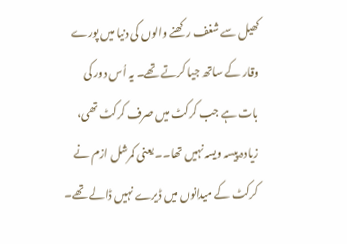کھیل سے شغف رکھنے والوں کی دنیا میں پورے وقار کے ساتھ جیا کرتے تھے۔ یہ اُس دور کی بات ہے جب کرکٹ میں صرف کرکٹ تھی، زیادہ پیسہ ویسہ نہیں تھا۔۔ یعنی کمرشل ازم نے کرکٹ کے میدانوں میں ڈیرے نہیں ڈالے تھے۔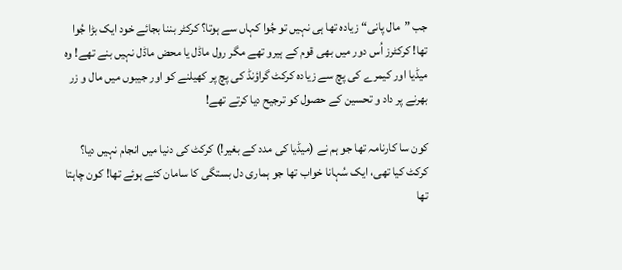جب ”مال پانی“ زیادہ تھا ہی نہیں تو جُوا کہاں سے ہوتا؟ کرکٹر بننا بجائے خود ایک بڑا جُوا تھا! کرکٹرز اُس دور میں بھی قوم کے ہیرو تھے مگر رول ماڈل یا محض ماڈل نہیں بنے تھے! وہ میڈیا اور کیمرے کی پچ سے زیادہ کرکٹ گراؤنڈ کی پچ پر کھیلنے کو اور جیبوں میں مال و زر بھرنے پر داد و تحسین کے حصول کو ترجیح دیا کرتے تھے!

کون سا کارنامہ تھا جو ہم نے (میڈیا کی مدد کے بغیر!) کرکٹ کی دنیا میں انجام نہیں دیا؟ کرکٹ کیا تھی، ایک سُہانا خواب تھا جو ہماری دل بستگی کا سامان کئے ہوئے تھا! کون چاہتا تھا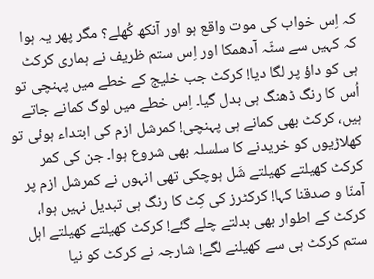کہ اِس خواب کی موت واقع ہو اور آنکھ کُھلے؟ مگر پھر یہ ہوا کہ کہیں سے سٹّہ آدھمکا اور اِس ستم ظریف نے ہماری کرکٹ ہی کو داؤ پر لگا دیا! کرکٹ جب خلیج کے خطے میں پہنچی تو اُس کا رنگ ڈھنگ ہی بدل گیا۔ اِس خطے میں لوگ کمانے جاتے ہیں، کرکٹ بھی کمانے ہی پہنچی! کمرشل ازم کی ابتداء ہوئی تو کھلاڑیوں کو خریدنے کا سلسلہ بھی شروع ہوا۔ جن کی کمر کرکٹ کھیلتے کھیلتے شَل ہوچکی تھی انہوں نے کمرشل ازم پر آمنّا و صدقنا کہا! کرکٹرز کی کِٹ کا رنگ ہی تبدیل نہیں ہوا، کرکٹ کے اطوار بھی بدلتے چلے گئے! کرکٹ کھیلتے کھیلتے اہل ستم کرکٹ ہی سے کھیلنے لگے! شارجہ نے کرکٹ کو نیا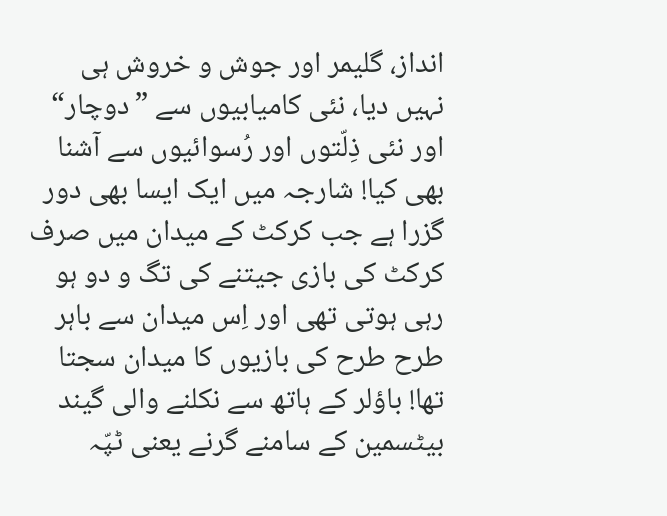انداز، گلیمر اور جوش و خروش ہی نہیں دیا، نئی کامیابیوں سے ”دوچار“ اور نئی ذِلّتوں اور رُسوائیوں سے آشنا بھی کیا! شارجہ میں ایک ایسا بھی دور گزرا ہے جب کرکٹ کے میدان میں صرف کرکٹ کی بازی جیتنے کی تگ و دو ہو رہی ہوتی تھی اور اِس میدان سے باہر طرح طرح کی بازیوں کا میدان سجتا تھا! باؤلر کے ہاتھ سے نکلنے والی گیند بیٹسمین کے سامنے گرنے یعنی ٹپّہ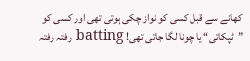کھانے سے قبل کسی کو نواز چکی ہوتی تھی اور کسی کو ”ٹپکاتی“ یا چونا لگا جاتی تھی! batting رفتہ رفتہ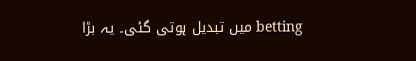betting میں تبدیل ہوتی گئی۔ یہ بڑا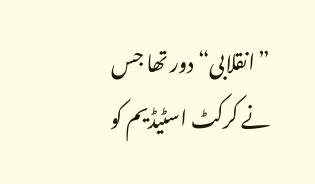”انقلابی“ دور تھا جس نے کرکٹ اسٹیڈیم کو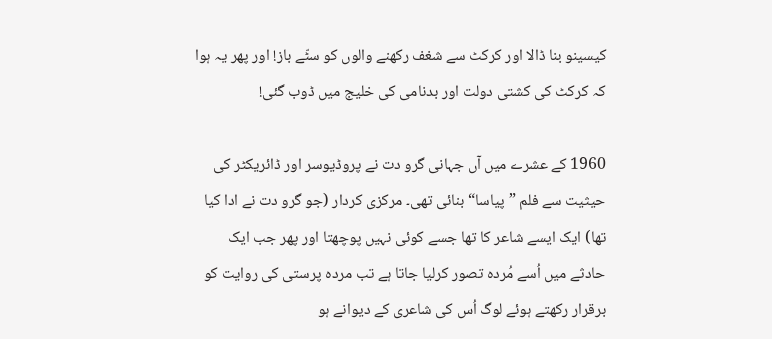کیسینو بنا ڈالا اور کرکٹ سے شغف رکھنے والوں کو سٹّے باز! اور پھر یہ ہوا کہ کرکٹ کی کشتی دولت اور بدنامی کی خلیج میں ڈوب گئی!

1960 کے عشرے میں آں جہانی گرو دت نے پروڈیوسر اور ڈائریکٹر کی حیثیت سے فلم ”پیاسا“ بنائی تھی۔ مرکزی کردار (جو گرو دت نے ادا کیا تھا) ایک ایسے شاعر کا تھا جسے کوئی نہیں پوچھتا اور پھر جب ایک حادثے میں اُسے مُردہ تصور کرلیا جاتا ہے تب مردہ پرستی کی روایت کو برقرار رکھتے ہوئے لوگ اُس کی شاعری کے دیوانے ہو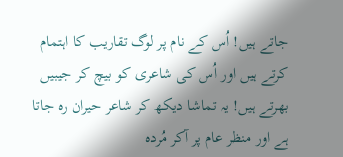جاتے ہیں! اُس کے نام پر لوگ تقاریب کا اہتمام کرتے ہیں اور اُس کی شاعری کو بیچ کر جیبیں بھرتے ہیں! یہ تماشا دیکھ کر شاعر حیران رہ جاتا ہے اور منظر عام پر آکر مُردہ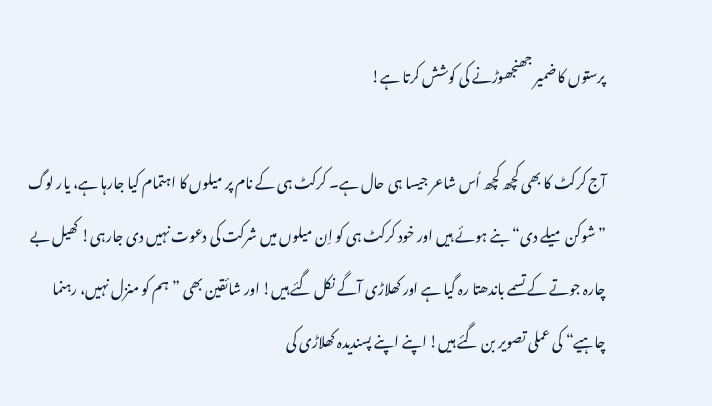پرستوں کا ضمیر جھنجھوڑنے کی کوشش کرتا ہے!

آج کرکٹ کا بھی کچھ کچھ اُس شاعر جیسا ہی حال ہے۔ کرکٹ ہی کے نام پر میلوں کا اہتمام کیا جارہا ہے، یار لوگ ”شوکن میلے دی“ بنے ہوئے ہیں اور خود کرکٹ ہی کو اِن میلوں میں شرکت کی دعوت نہیں دی جارہی! کھیل بے چارہ جوتے کے تسمے باندھتا رہ گیا ہے اور کھلاڑی آگے نکل گئے ہیں! اور شائقین بھی ”ہم کو منزل نہیں، رہنما چاہیے“ کی عملی تصویر بن گئے ہیں! اپنے اپنے پسندیدہ کھلاڑی کی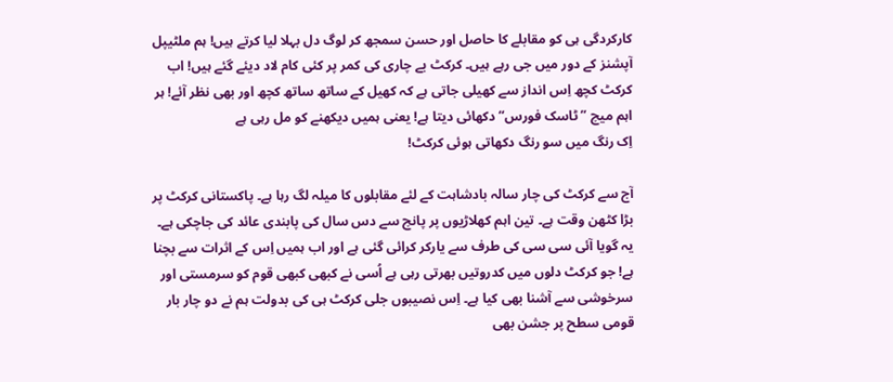کارکردگی ہی کو مقابلے کا حاصل اور حسن سمجھ کر لوگ دل بہلا لیا کرتے ہیں! ہم ملٹیپل آپشنز کے دور میں جی رہے ہیں۔ کرکٹ بے چاری کی کمر پر کئی کام لاد دیئے گئے ہیں! اب کرکٹ کچھ اِس انداز سے کھیلی جاتی ہے کہ کھیل کے ساتھ ساتھ کچھ اور بھی نظر آئے! ہر اہم میچ ”ٹاسک فورس“ دکھائی دیتا ہے! یعنی ہمیں دیکھنے کو مل رہی ہے
اِک رنگ میں سو رنگ دکھاتی ہوئی کرکٹ!

آج سے کرکٹ کی چار سالہ بادشاہت کے لئے مقابلوں کا میلہ لگ رہا ہے۔ پاکستانی کرکٹ پر بڑا کٹھن وقت ہے۔ تین اہم کھلاڑیوں پر پانچ سے دس سال کی پابندی عائد کی جاچکی ہے۔ یہ گویا آئی سی سی کی طرف سے یارکر کرائی گئی ہے اور اب ہمیں اِس کے اثرات سے بچنا ہے! جو کرکٹ دلوں میں کدروتیں بھرتی رہی ہے اُسی نے کبھی کبھی قوم کو سرمستی اور سرخوشی سے آشنا بھی کیا ہے۔ اِس نصیبوں جلی کرکٹ ہی کی بدولت ہم نے دو چار بار قومی سطح پر جشن بھی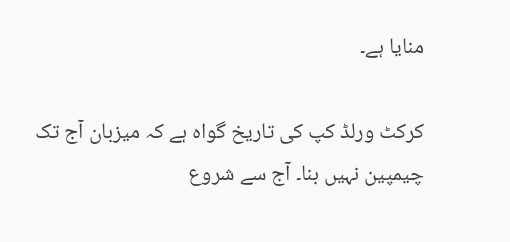منایا ہے۔

کرکٹ ورلڈ کپ کی تاریخ گواہ ہے کہ میزبان آج تک چیمپین نہیں بنا۔ آج سے شروع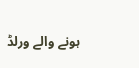ہونے والے ورلڈ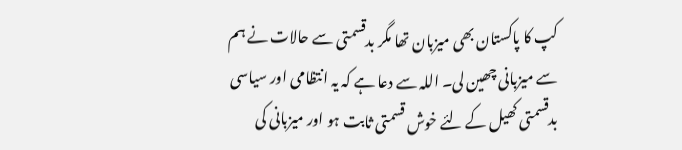کپ کا پاکستان بھی میزبان تھا مگر بدقسمتی سے حالات نے ہم سے میزبانی چھین لی۔ اللہ سے دعا ہے کہ یہ انتظامی اور سیاسی بدقسمتی کھیل کے لئے خوش قسمتی ثابت ہو اور میزبانی کی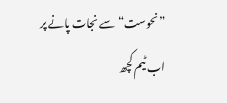”نحوست“ سے نجات پانے پر اب ٹیم کچھ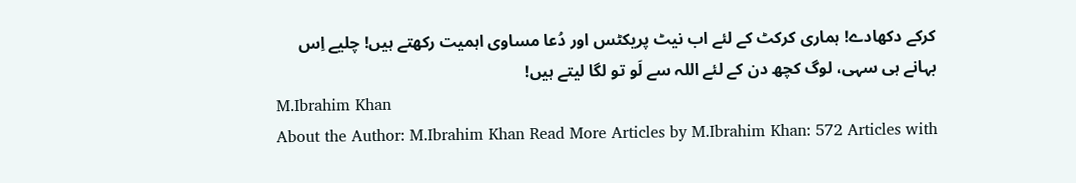کرکے دکھادے! ہماری کرکٹ کے لئے اب نیٹ پریکٹس اور دُعا مساوی اہمیت رکھتے ہیں! چلیے اِس بہانے ہی سہی، لوگ کچھ دن کے لئے اللہ سے لَو تو لگا لیتے ہیں!
M.Ibrahim Khan
About the Author: M.Ibrahim Khan Read More Articles by M.Ibrahim Khan: 572 Articles with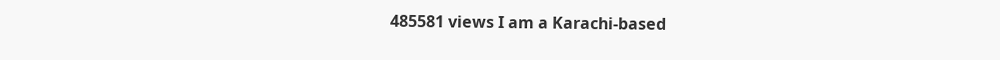485581 views I am a Karachi-based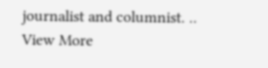journalist and columnist. .. View More